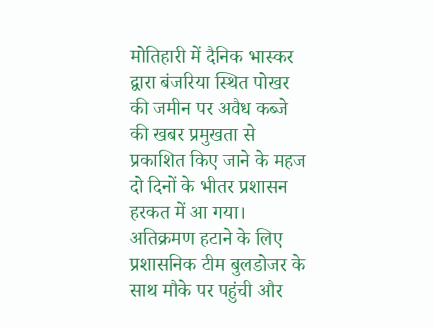मोतिहारी में दैनिक भास्कर द्वारा बंजरिया स्थित पोखर की जमीन पर अवैध कब्जे की खबर प्रमुखता से प्रकाशित किए जाने के महज दो दिनों के भीतर प्रशासन हरकत में आ गया। अतिक्रमण हटाने के लिए प्रशासनिक टीम बुलडोजर के साथ मौके पर पहुंची और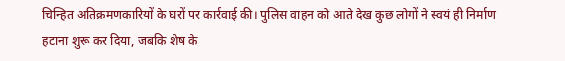चिन्हित अतिक्रमणकारियों के घरों पर कार्रवाई की। पुलिस वाहन को आते देख कुछ लोगों ने स्वयं ही निर्माण हटाना शुरू कर दिया, जबकि शेष के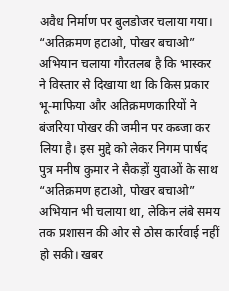अवैध निर्माण पर बुलडोजर चलाया गया। “अतिक्रमण हटाओ, पोखर बचाओ” अभियान चलाया गौरतलब है कि भास्कर ने विस्तार से दिखाया था कि किस प्रकार भू-माफिया और अतिक्रमणकारियों ने बंजरिया पोखर की जमीन पर कब्जा कर लिया है। इस मुद्दे को लेकर निगम पार्षद पुत्र मनीष कुमार ने सैकड़ों युवाओं के साथ “अतिक्रमण हटाओ, पोखर बचाओ” अभियान भी चलाया था, लेकिन लंबे समय तक प्रशासन की ओर से ठोस कार्रवाई नहीं हो सकी। खबर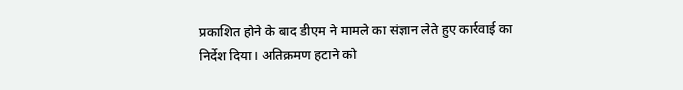प्रकाशित होने के बाद डीएम ने मामले का संज्ञान लेते हुए कार्रवाई का निर्देश दिया। अतिक्रमण हटाने को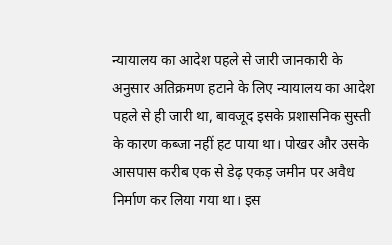न्यायालय का आदेश पहले से जारी जानकारी के अनुसार अतिक्रमण हटाने के लिए न्यायालय का आदेश पहले से ही जारी था, बावजूद इसके प्रशासनिक सुस्ती के कारण कब्जा नहीं हट पाया था। पोखर और उसके आसपास करीब एक से डेढ़ एकड़ जमीन पर अवैध निर्माण कर लिया गया था। इस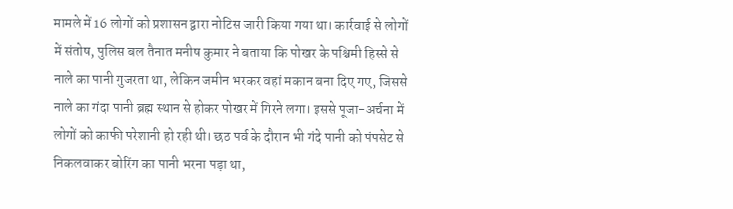मामले में 16 लोगों को प्रशासन द्वारा नोटिस जारी किया गया था। कार्रवाई से लोगों में संतोष, पुलिस बल तैनात मनीष कुमार ने बताया कि पोखर के पश्चिमी हिस्से से नाले का पानी गुजरता था, लेकिन जमीन भरकर वहां मकान बना दिए गए, जिससे नाले का गंदा पानी ब्रह्म स्थान से होकर पोखर में गिरने लगा। इससे पूजा-अर्चना में लोगों को काफी परेशानी हो रही थी। छठ पर्व के दौरान भी गंदे पानी को पंपसेट से निकलवाकर बोरिंग का पानी भरना पड़ा था,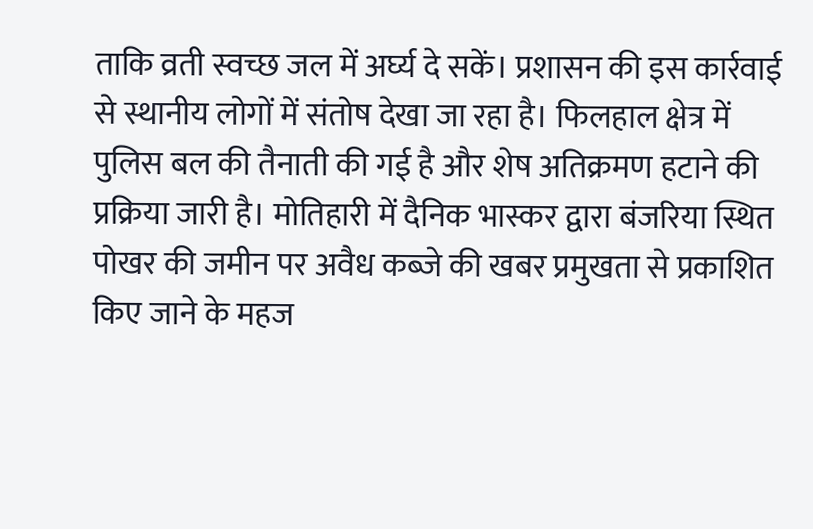ताकि व्रती स्वच्छ जल में अर्घ्य दे सकें। प्रशासन की इस कार्रवाई से स्थानीय लोगों में संतोष देखा जा रहा है। फिलहाल क्षेत्र में पुलिस बल की तैनाती की गई है और शेष अतिक्रमण हटाने की प्रक्रिया जारी है। मोतिहारी में दैनिक भास्कर द्वारा बंजरिया स्थित पोखर की जमीन पर अवैध कब्जे की खबर प्रमुखता से प्रकाशित किए जाने के महज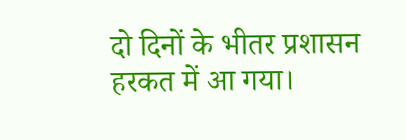दो दिनों के भीतर प्रशासन हरकत में आ गया।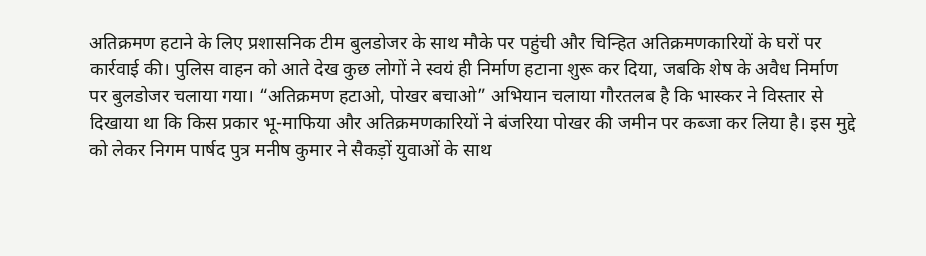अतिक्रमण हटाने के लिए प्रशासनिक टीम बुलडोजर के साथ मौके पर पहुंची और चिन्हित अतिक्रमणकारियों के घरों पर कार्रवाई की। पुलिस वाहन को आते देख कुछ लोगों ने स्वयं ही निर्माण हटाना शुरू कर दिया, जबकि शेष के अवैध निर्माण पर बुलडोजर चलाया गया। “अतिक्रमण हटाओ, पोखर बचाओ” अभियान चलाया गौरतलब है कि भास्कर ने विस्तार से दिखाया था कि किस प्रकार भू-माफिया और अतिक्रमणकारियों ने बंजरिया पोखर की जमीन पर कब्जा कर लिया है। इस मुद्दे को लेकर निगम पार्षद पुत्र मनीष कुमार ने सैकड़ों युवाओं के साथ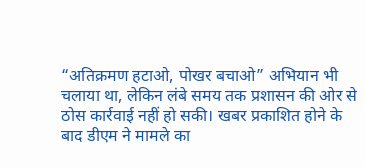“अतिक्रमण हटाओ, पोखर बचाओ” अभियान भी चलाया था, लेकिन लंबे समय तक प्रशासन की ओर से ठोस कार्रवाई नहीं हो सकी। खबर प्रकाशित होने के बाद डीएम ने मामले का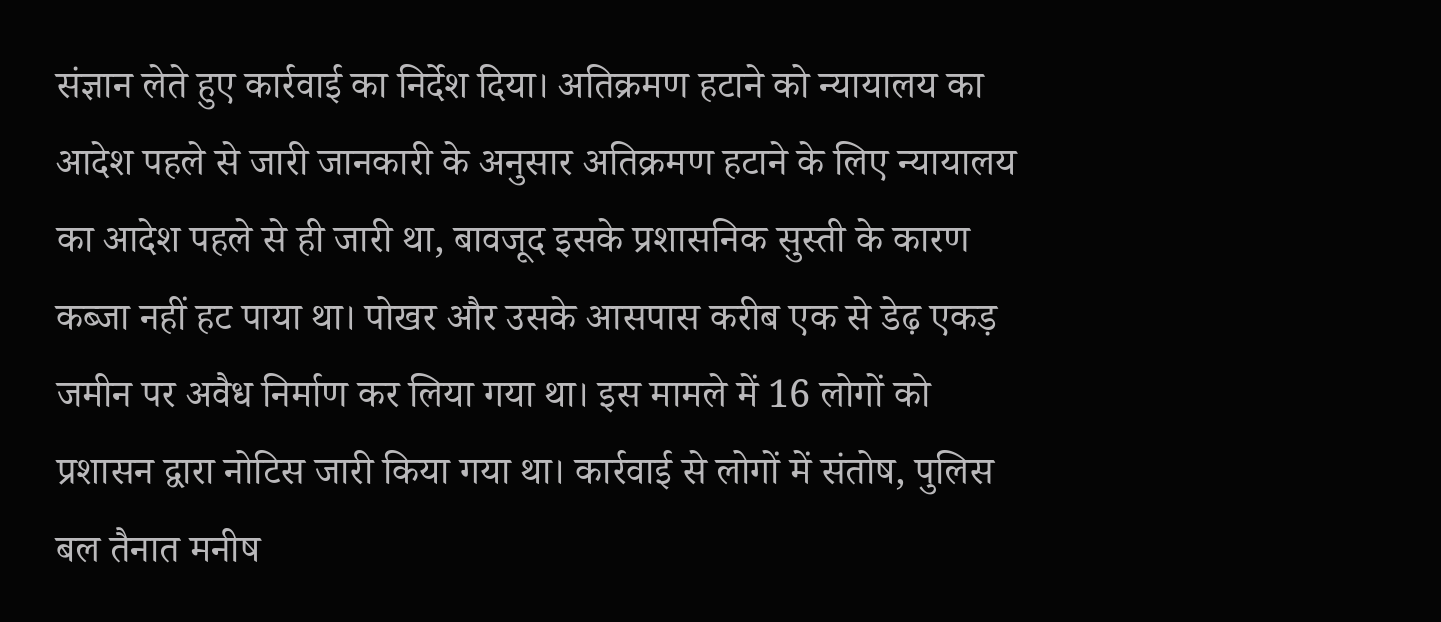संज्ञान लेते हुए कार्रवाई का निर्देश दिया। अतिक्रमण हटाने को न्यायालय का आदेश पहले से जारी जानकारी के अनुसार अतिक्रमण हटाने के लिए न्यायालय का आदेश पहले से ही जारी था, बावजूद इसके प्रशासनिक सुस्ती के कारण कब्जा नहीं हट पाया था। पोखर और उसके आसपास करीब एक से डेढ़ एकड़ जमीन पर अवैध निर्माण कर लिया गया था। इस मामले में 16 लोगों को प्रशासन द्वारा नोटिस जारी किया गया था। कार्रवाई से लोगों में संतोष, पुलिस बल तैनात मनीष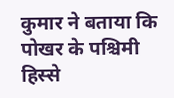कुमार ने बताया कि पोखर के पश्चिमी हिस्से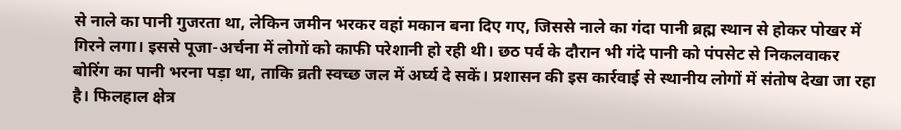से नाले का पानी गुजरता था, लेकिन जमीन भरकर वहां मकान बना दिए गए, जिससे नाले का गंदा पानी ब्रह्म स्थान से होकर पोखर में गिरने लगा। इससे पूजा-अर्चना में लोगों को काफी परेशानी हो रही थी। छठ पर्व के दौरान भी गंदे पानी को पंपसेट से निकलवाकर बोरिंग का पानी भरना पड़ा था, ताकि व्रती स्वच्छ जल में अर्घ्य दे सकें। प्रशासन की इस कार्रवाई से स्थानीय लोगों में संतोष देखा जा रहा है। फिलहाल क्षेत्र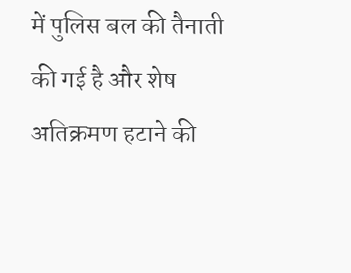में पुलिस बल की तैनाती की गई है और शेष अतिक्रमण हटाने की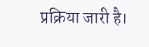प्रक्रिया जारी है।